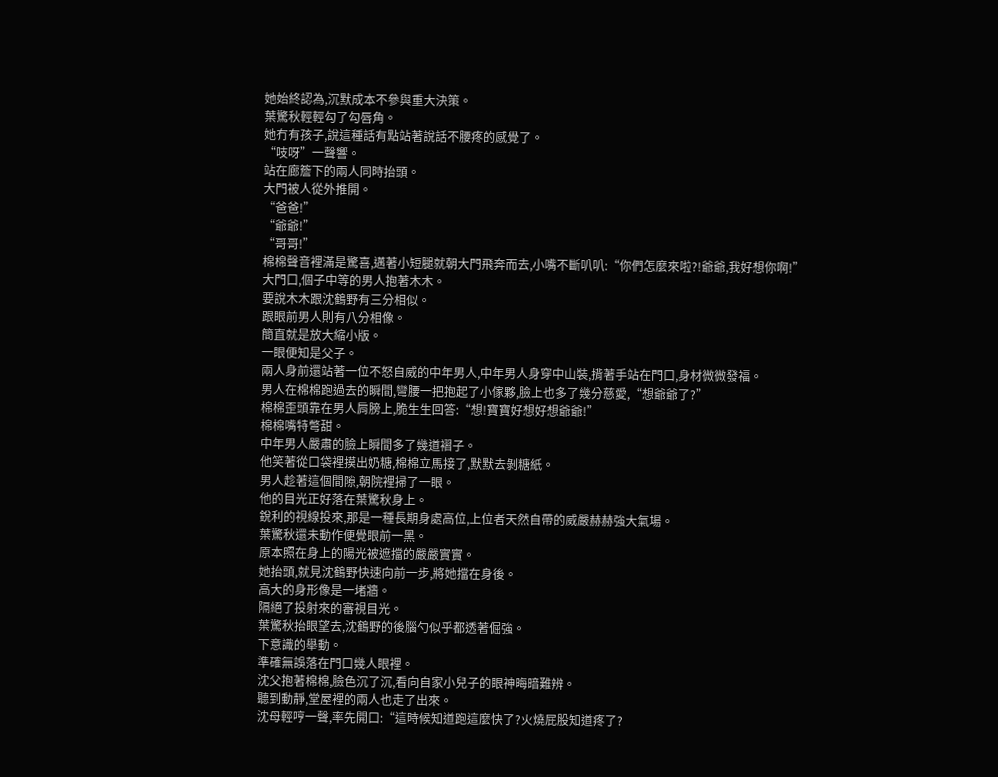她始終認為,沉默成本不參與重大決策。
葉驚秋輕輕勾了勾唇角。
她冇有孩子,說這種話有點站著說話不腰疼的感覺了。
“吱呀”一聲響。
站在廊簷下的兩人同時抬頭。
大門被人從外推開。
“爸爸!”
“爺爺!”
“哥哥!”
棉棉聲音裡滿是驚喜,邁著小短腿就朝大門飛奔而去,小嘴不斷叭叭:“你們怎麼來啦?!爺爺,我好想你啊!”
大門口,個子中等的男人抱著木木。
要說木木跟沈鶴野有三分相似。
跟眼前男人則有八分相像。
簡直就是放大縮小版。
一眼便知是父子。
兩人身前還站著一位不怒自威的中年男人,中年男人身穿中山裝,揹著手站在門口,身材微微發福。
男人在棉棉跑過去的瞬間,彎腰一把抱起了小傢夥,臉上也多了幾分慈愛,“想爺爺了?”
棉棉歪頭靠在男人肩膀上,脆生生回答:“想!寶寶好想好想爺爺!”
棉棉嘴特彆甜。
中年男人嚴肅的臉上瞬間多了幾道褶子。
他笑著從口袋裡摸出奶糖,棉棉立馬接了,默默去剝糖紙。
男人趁著這個間隙,朝院裡掃了一眼。
他的目光正好落在葉驚秋身上。
銳利的視線投來,那是一種長期身處高位,上位者天然自帶的威嚴赫赫強大氣場。
葉驚秋還未動作便覺眼前一黑。
原本照在身上的陽光被遮擋的嚴嚴實實。
她抬頭,就見沈鶴野快速向前一步,將她擋在身後。
高大的身形像是一堵牆。
隔絕了投射來的審視目光。
葉驚秋抬眼望去,沈鶴野的後腦勺似乎都透著倔強。
下意識的舉動。
準確無誤落在門口幾人眼裡。
沈父抱著棉棉,臉色沉了沉,看向自家小兒子的眼神晦暗難辨。
聽到動靜,堂屋裡的兩人也走了出來。
沈母輕哼一聲,率先開口:“這時候知道跑這麼快了?火燒屁股知道疼了?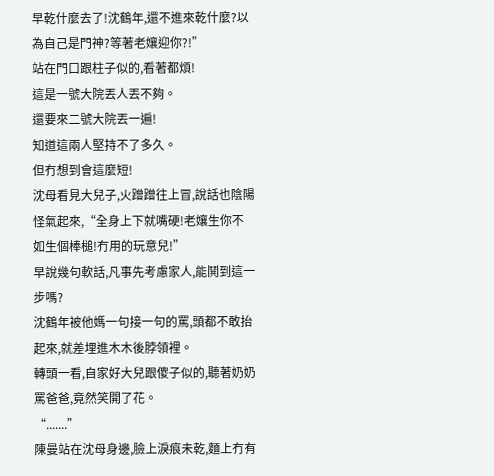早乾什麼去了!沈鶴年,還不進來乾什麼?以為自己是門神?等著老孃迎你?!”
站在門口跟柱子似的,看著都煩!
這是一號大院丟人丟不夠。
還要來二號大院丟一遍!
知道這兩人堅持不了多久。
但冇想到會這麼短!
沈母看見大兒子,火蹭蹭往上冒,說話也陰陽怪氣起來,“全身上下就嘴硬!老孃生你不如生個棒槌!冇用的玩意兒!”
早說幾句軟話,凡事先考慮家人,能鬨到這一步嗎?
沈鶴年被他媽一句接一句的罵,頭都不敢抬起來,就差埋進木木後脖領裡。
轉頭一看,自家好大兒跟傻子似的,聽著奶奶罵爸爸,竟然笑開了花。
“.......”
陳曼站在沈母身邊,臉上淚痕未乾,麵上冇有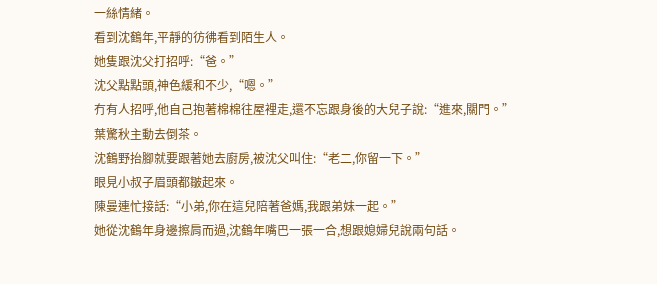一絲情緒。
看到沈鶴年,平靜的彷彿看到陌生人。
她隻跟沈父打招呼:“爸。”
沈父點點頭,神色緩和不少,“嗯。”
冇有人招呼,他自己抱著棉棉往屋裡走,還不忘跟身後的大兒子說:“進來,關門。”
葉驚秋主動去倒茶。
沈鶴野抬腳就要跟著她去廚房,被沈父叫住:“老二,你留一下。”
眼見小叔子眉頭都皺起來。
陳曼連忙接話:“小弟,你在這兒陪著爸媽,我跟弟妹一起。”
她從沈鶴年身邊擦肩而過,沈鶴年嘴巴一張一合,想跟媳婦兒說兩句話。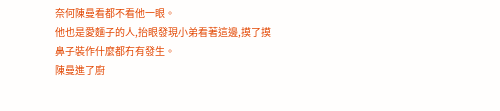奈何陳曼看都不看他一眼。
他也是愛麵子的人,抬眼發現小弟看著這邊,摸了摸鼻子裝作什麼都冇有發生。
陳曼進了廚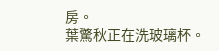房。
葉驚秋正在洗玻璃杯。